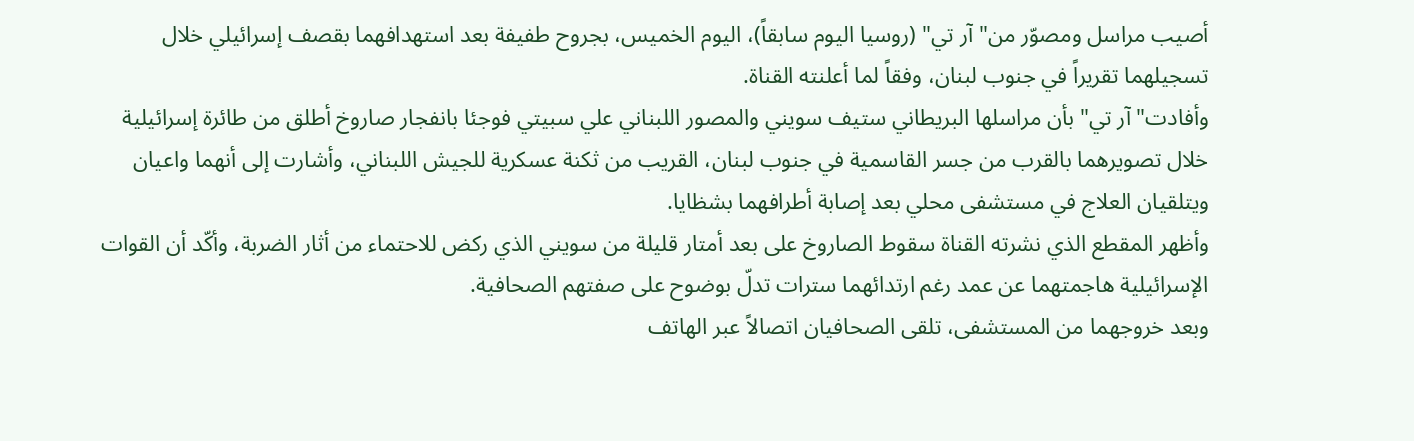أصيب مراسل ومصوّر من" آر تي" (روسيا اليوم سابقاً)، اليوم الخميس، بجروح طفيفة بعد استهدافهما بقصف إسرائيلي خلال تسجيلهما تقريراً في جنوب لبنان، وفقاً لما أعلنته القناة.
وأفادت" آر تي" بأن مراسلها البريطاني ستيف سويني والمصور اللبناني علي سبيتي فوجئا بانفجار صاروخ أطلق من طائرة إسرائيلية خلال تصويرهما بالقرب من جسر القاسمية في جنوب لبنان، القريب من ثكنة عسكرية للجيش اللبناني، وأشارت إلى أنهما واعيان ويتلقيان العلاج في مستشفى محلي بعد إصابة أطرافهما بشظايا.
وأظهر المقطع الذي نشرته القناة سقوط الصاروخ على بعد أمتار قليلة من سويني الذي ركض للاحتماء من أثار الضربة، وأكّد أن القوات الإسرائيلية هاجمتهما عن عمد رغم ارتدائهما سترات تدلّ بوضوح على صفتهم الصحافية.
وبعد خروجهما من المستشفى، تلقى الصحافيان اتصالاً عبر الهاتف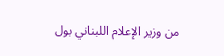من وزير الإعلام اللبناني بول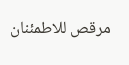مرقص للاطمئنان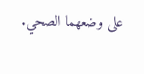على وضعهما الصحي.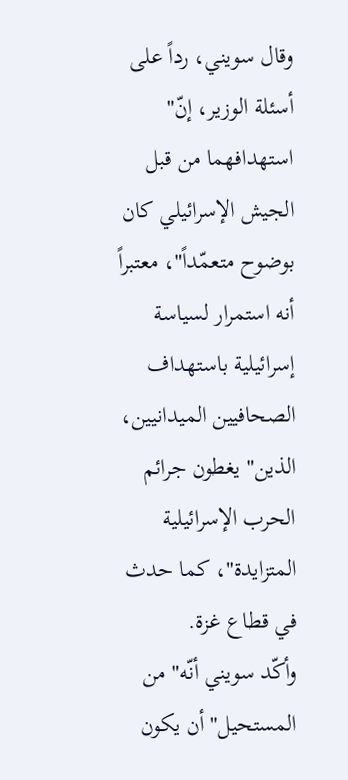وقال سويني، رداً على أسئلة الوزير، إنّ" استهدافهما من قبل الجيش الإسرائيلي كان بوضوح متعمّداً"، معتبراً أنه استمرار لسياسة إسرائيلية باستهداف الصحافيين الميدانيين، الذين" يغطون جرائم الحرب الإسرائيلية المتزايدة"، كما حدث في قطاع غزة.
وأكّد سويني أنّه" من المستحيل" أن يكون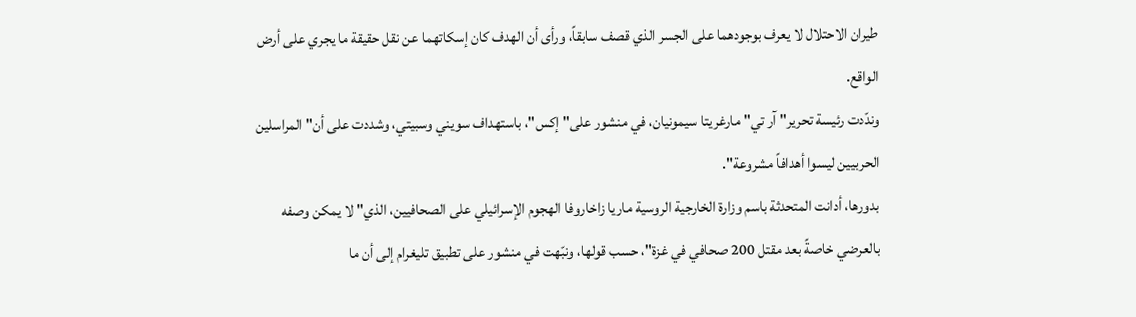طيران الاحتلال لا يعرف بوجودهما على الجسر الذي قصف سابقاً، ورأى أن الهدف كان إسكاتهما عن نقل حقيقة ما يجري على أرض الواقع.
وندّدت رئيسة تحرير" آر تي" مارغريتا سيمونيان، في منشور على" إكس"، باستهداف سويني وسبيتي، وشددت على أن" المراسلين الحربيين ليسوا أهدافاً مشروعة".
بدورها، أدانت المتحدثة باسم وزارة الخارجية الروسية ماريا زاخاروفا الهجوم الإسرائيلي على الصحافيين، الذي" لا يمكن وصفه بالعرضي خاصةً بعد مقتل 200 صحافي في غزة"، حسب قولها، ونبّهت في منشور على تطبيق تليغرام إلى أن ما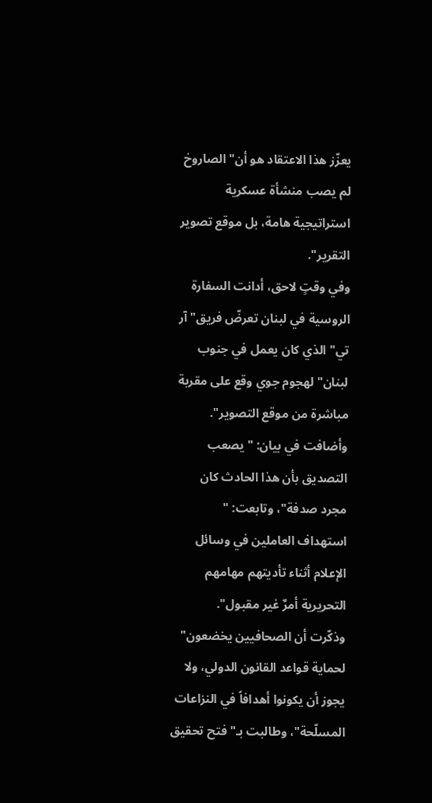يعزّز هذا الاعتقاد هو أن" الصاروخ لم يصب منشأة عسكرية استراتيجية هامة، بل موقع تصوير التقرير".
وفي وقتٍ لاحق، أدانت السفارة الروسية في لبنان تعرضّ فريق" آر تي" الذي كان يعمل في جنوب لبنان" لهجوم جوي وقع على مقربة مباشرة من موقع التصوير".
وأضافت في بيان: " يصعب التصديق بأن هذا الحادث كان مجرد صدفة"، وتابعت: " استهداف العاملين في وسائل الإعلام أثناء تأديتهم مهامهم التحريرية أمرٌ غير مقبول".
وذكّرت أن الصحافيين يخضعون" لحماية قواعد القانون الدولي، ولا يجوز أن يكونوا أهدافاً في النزاعات المسلّحة"، وطالبت بـ" فتح تحقيق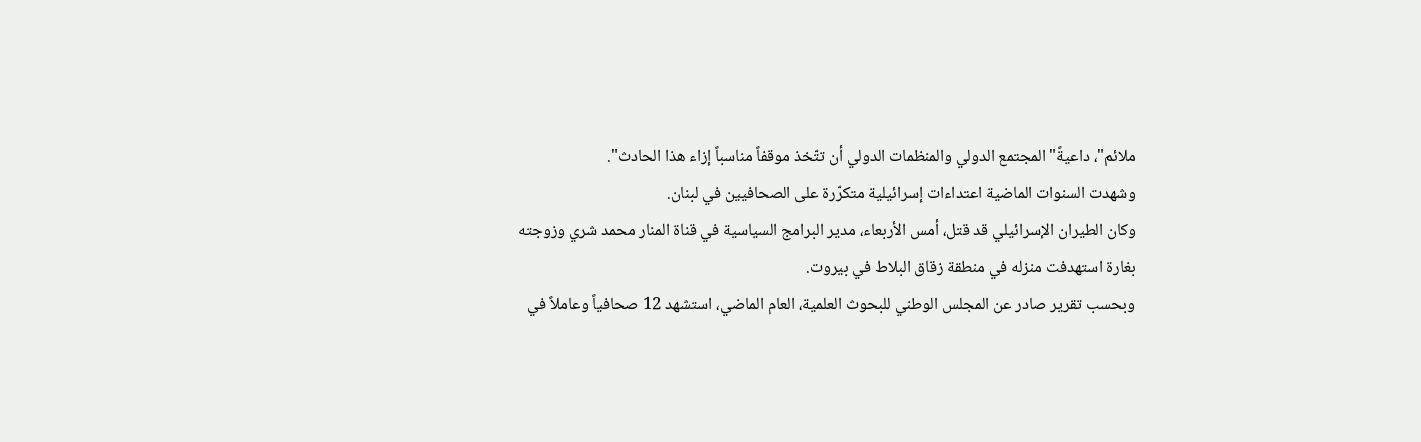ملائم"، داعيةً" المجتمع الدولي والمنظمات الدولي أن تتّخذ موقفاً مناسباً إزاء هذا الحادث".
وشهدت السنوات الماضية اعتداءات إسرائيلية متكرّرة على الصحافيين في لبنان.
وكان الطيران الإسرائيلي قد قتل، أمس الأربعاء، مدير البرامج السياسية في قناة المنار محمد شري وزوجته بغارة استهدفت منزله في منطقة زقاق البلاط في بيروت.
وبحسب تقرير صادر عن المجلس الوطني للبحوث العلمية، العام الماضي، استشهد 12 صحافياً وعاملاً في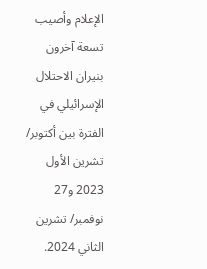الإعلام وأصيب تسعة آخرون بنيران الاحتلال الإسرائيلي في الفترة بين أكتوبر/ تشرين الأول 2023 و27 نوفمبر/ تشرين الثاني 2024.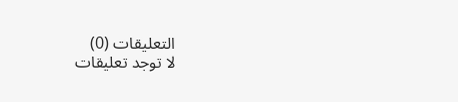التعليقات (0)
لا توجد تعليقات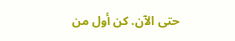حتى الآن. كن أول من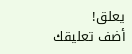يعلق!
أضف تعليقك